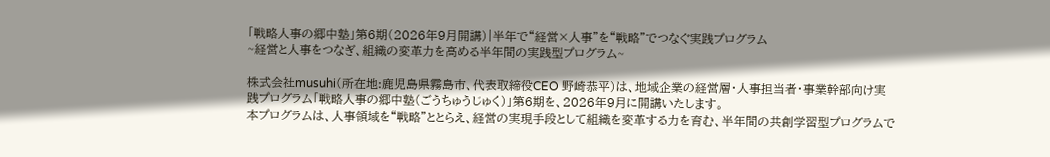「戦略人事の郷中塾」第6期(2026年9月開講)|半年で“経営×人事”を“戦略”でつなぐ実践プログラム
~経営と人事をつなぎ、組織の変革力を高める半年間の実践型プログラム~

株式会社musuhi(所在地:鹿児島県霧島市、代表取締役CEO 野崎恭平)は、地域企業の経営層・人事担当者・事業幹部向け実践プログラム「戦略人事の郷中塾(ごうちゅうじゅく)」第6期を、2026年9月に開講いたします。
本プログラムは、人事領域を“戦略”ととらえ、経営の実現手段として組織を変革する力を育む、半年間の共創学習型プログラムで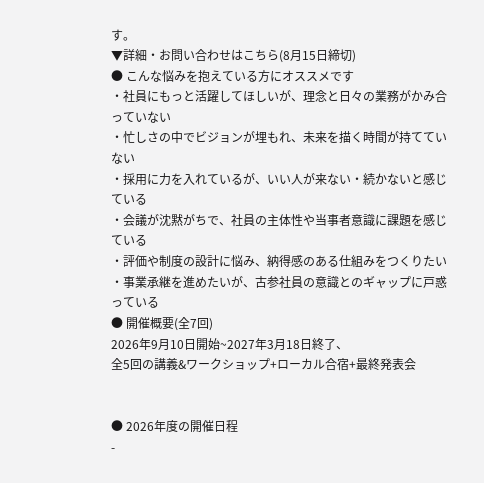す。
▼詳細・お問い合わせはこちら(8月15日締切)
● こんな悩みを抱えている方にオススメです
・社員にもっと活躍してほしいが、理念と日々の業務がかみ合っていない
・忙しさの中でビジョンが埋もれ、未来を描く時間が持てていない
・採用に力を入れているが、いい人が来ない・続かないと感じている
・会議が沈黙がちで、社員の主体性や当事者意識に課題を感じている
・評価や制度の設計に悩み、納得感のある仕組みをつくりたい
・事業承継を進めたいが、古参社員の意識とのギャップに戸惑っている
● 開催概要(全7回)
2026年9月10日開始~2027年3月18日終了、
全5回の講義&ワークショップ+ローカル合宿+最終発表会


● 2026年度の開催日程
-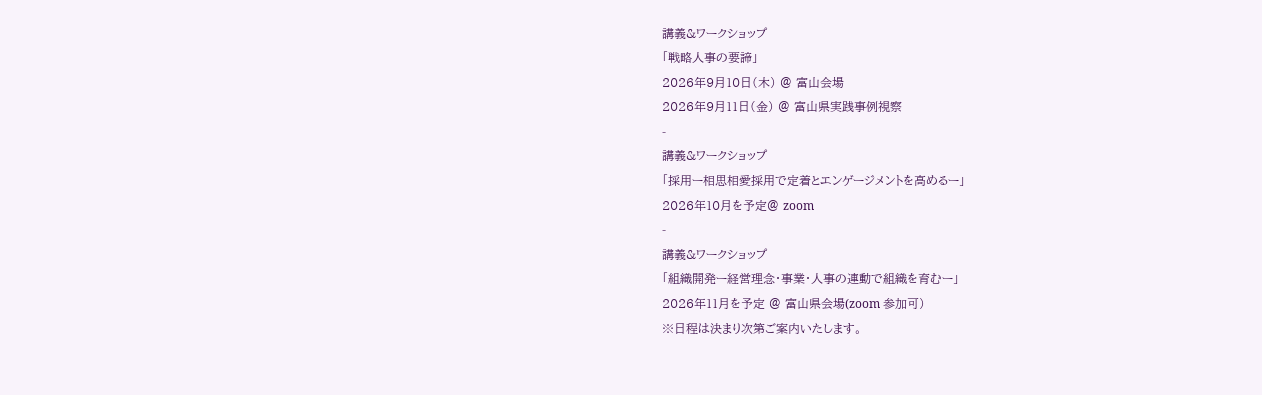講義&ワークショップ
「戦略人事の要諦」
2026年9月10日(木) @ 富山会場
2026年9月11日(金) @ 富山県実践事例視察
-
講義&ワークショップ
「採用ー相思相愛採用で定着とエンゲージメントを高めるー」
2026年10月を予定@ zoom
-
講義&ワークショップ
「組織開発ー経営理念・事業・人事の連動で組織を育むー」
2026年11月を予定 @ 富山県会場(zoom 参加可)
※日程は決まり次第ご案内いたします。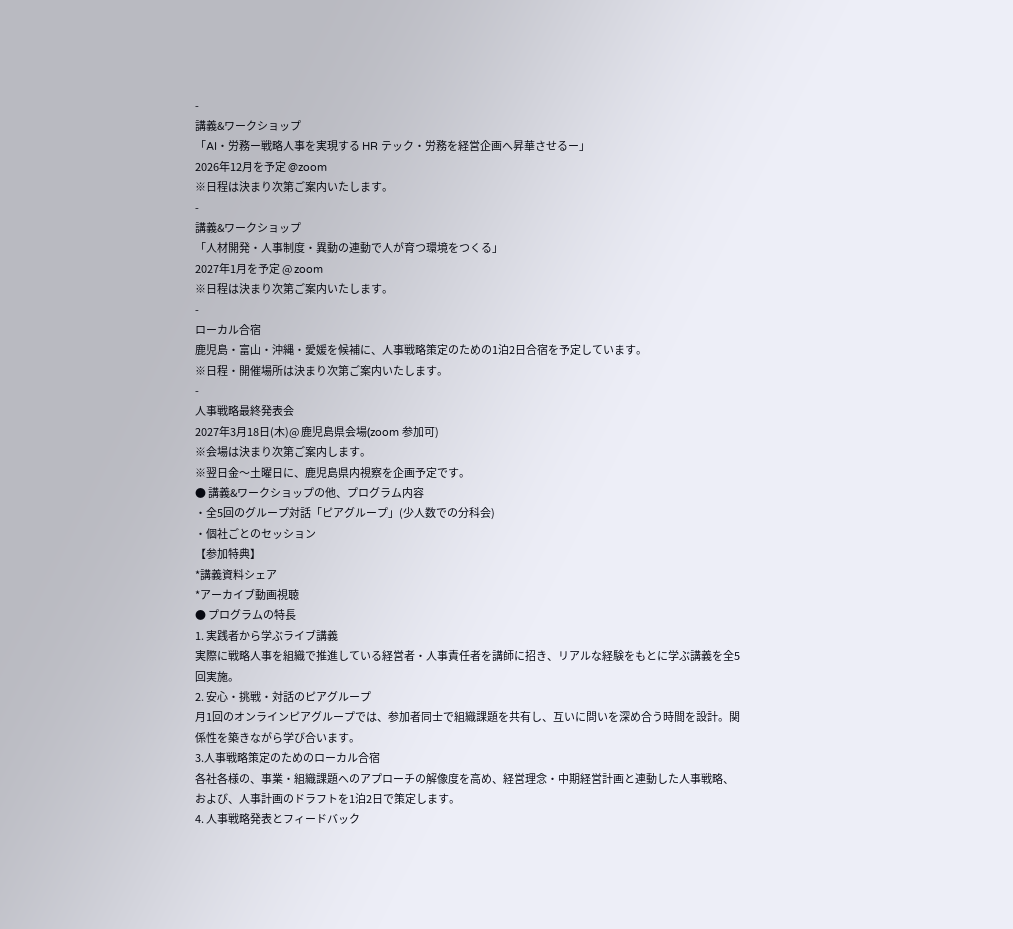-
講義&ワークショップ
「AI・労務ー戦略人事を実現する HR テック・労務を経営企画へ昇華させるー」
2026年12月を予定 @zoom
※日程は決まり次第ご案内いたします。
-
講義&ワークショップ
「人材開発・人事制度・異動の連動で人が育つ環境をつくる」
2027年1月を予定 @ zoom
※日程は決まり次第ご案内いたします。
-
ローカル合宿
鹿児島・富山・沖縄・愛媛を候補に、人事戦略策定のための1泊2日合宿を予定しています。
※日程・開催場所は決まり次第ご案内いたします。
-
人事戦略最終発表会
2027年3月18日(木)@ 鹿児島県会場(zoom 参加可)
※会場は決まり次第ご案内します。
※翌日金〜土曜日に、鹿児島県内視察を企画予定です。
● 講義&ワークショップの他、プログラム内容
・全5回のグループ対話「ピアグループ」(少人数での分科会)
・個社ごとのセッション
【参加特典】
*講義資料シェア
*アーカイブ動画視聴
● プログラムの特長
1. 実践者から学ぶライブ講義
実際に戦略人事を組織で推進している経営者・人事責任者を講師に招き、リアルな経験をもとに学ぶ講義を全5回実施。
2. 安心・挑戦・対話のピアグループ
月1回のオンラインピアグループでは、参加者同士で組織課題を共有し、互いに問いを深め合う時間を設計。関係性を築きながら学び合います。
3.人事戦略策定のためのローカル合宿
各社各様の、事業・組織課題へのアプローチの解像度を高め、経営理念・中期経営計画と連動した人事戦略、および、人事計画のドラフトを1泊2日で策定します。
4. 人事戦略発表とフィードバック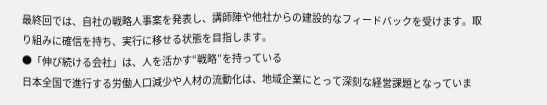最終回では、自社の戦略人事案を発表し、講師陣や他社からの建設的なフィードバックを受けます。取り組みに確信を持ち、実行に移せる状態を目指します。
●「伸び続ける会社」は、人を活かす“戦略”を持っている
日本全国で進行する労働人口減少や人材の流動化は、地域企業にとって深刻な経営課題となっていま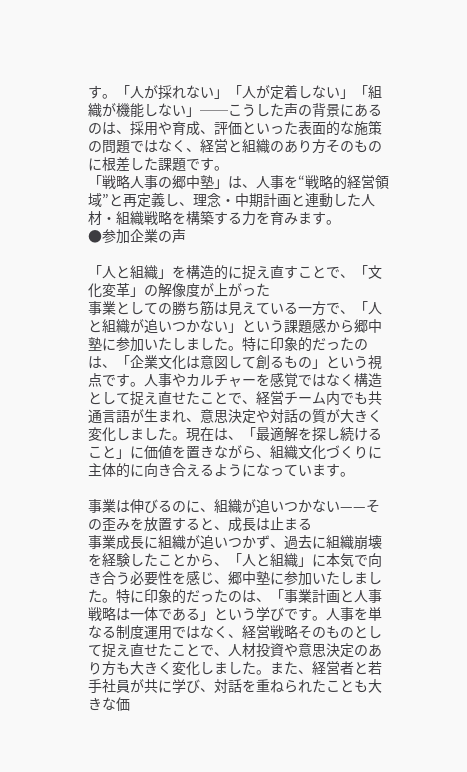す。「人が採れない」「人が定着しない」「組織が機能しない」──こうした声の背景にあるのは、採用や育成、評価といった表面的な施策の問題ではなく、経営と組織のあり方そのものに根差した課題です。
「戦略人事の郷中塾」は、人事を“戦略的経営領域”と再定義し、理念・中期計画と連動した人材・組織戦略を構築する力を育みます。
●参加企業の声

「人と組織」を構造的に捉え直すことで、「文化変革」の解像度が上がった
事業としての勝ち筋は見えている一方で、「人と組織が追いつかない」という課題感から郷中塾に参加いたしました。特に印象的だったのは、「企業文化は意図して創るもの」という視点です。人事やカルチャーを感覚ではなく構造として捉え直せたことで、経営チーム内でも共通言語が生まれ、意思決定や対話の質が大きく変化しました。現在は、「最適解を探し続けること」に価値を置きながら、組織文化づくりに主体的に向き合えるようになっています。

事業は伸びるのに、組織が追いつかない——その歪みを放置すると、成長は止まる
事業成長に組織が追いつかず、過去に組織崩壊を経験したことから、「人と組織」に本気で向き合う必要性を感じ、郷中塾に参加いたしました。特に印象的だったのは、「事業計画と人事戦略は一体である」という学びです。人事を単なる制度運用ではなく、経営戦略そのものとして捉え直せたことで、人材投資や意思決定のあり方も大きく変化しました。また、経営者と若手社員が共に学び、対話を重ねられたことも大きな価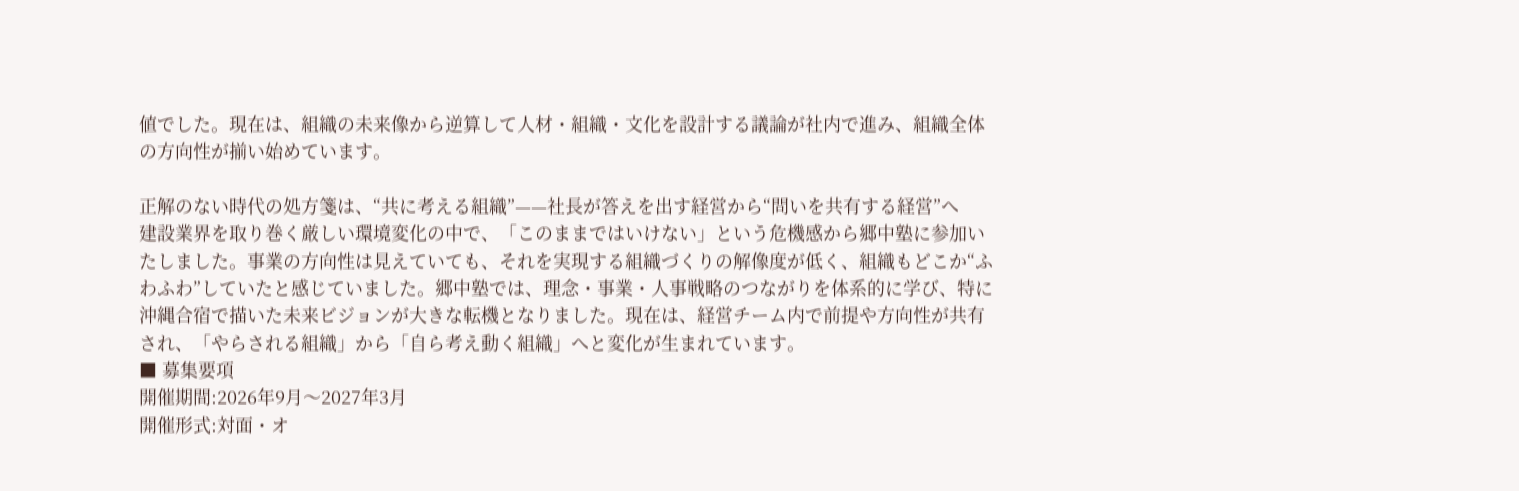値でした。現在は、組織の未来像から逆算して人材・組織・文化を設計する議論が社内で進み、組織全体の方向性が揃い始めています。

正解のない時代の処方箋は、“共に考える組織”——社長が答えを出す経営から“問いを共有する経営”へ
建設業界を取り巻く厳しい環境変化の中で、「このままではいけない」という危機感から郷中塾に参加いたしました。事業の方向性は見えていても、それを実現する組織づくりの解像度が低く、組織もどこか“ふわふわ”していたと感じていました。郷中塾では、理念・事業・人事戦略のつながりを体系的に学び、特に沖縄合宿で描いた未来ビジョンが大きな転機となりました。現在は、経営チーム内で前提や方向性が共有され、「やらされる組織」から「自ら考え動く組織」へと変化が生まれています。
■ 募集要項
開催期間:2026年9月〜2027年3月
開催形式:対面・オ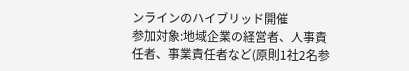ンラインのハイブリッド開催
参加対象:地域企業の経営者、人事責任者、事業責任者など(原則1社2名参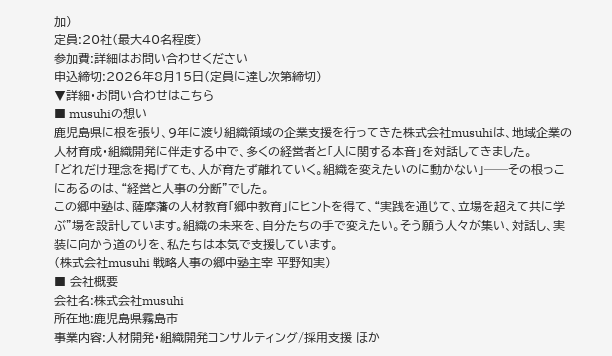加)
定員:20社(最大40名程度)
参加費:詳細はお問い合わせください
申込締切:2026年8月15日(定員に達し次第締切)
▼詳細・お問い合わせはこちら
■ musuhiの想い
鹿児島県に根を張り、9年に渡り組織領域の企業支援を行ってきた株式会社musuhiは、地域企業の人材育成・組織開発に伴走する中で、多くの経営者と「人に関する本音」を対話してきました。
「どれだけ理念を掲げても、人が育たず離れていく。組織を変えたいのに動かない」──その根っこにあるのは、“経営と人事の分断”でした。
この郷中塾は、薩摩藩の人材教育「郷中教育」にヒントを得て、“実践を通じて、立場を超えて共に学ぶ”場を設計しています。組織の未来を、自分たちの手で変えたい。そう願う人々が集い、対話し、実装に向かう道のりを、私たちは本気で支援しています。
(株式会社musuhi 戦略人事の郷中塾主宰 平野知実)
■ 会社概要
会社名:株式会社musuhi
所在地:鹿児島県霧島市
事業内容:人材開発・組織開発コンサルティング/採用支援 ほか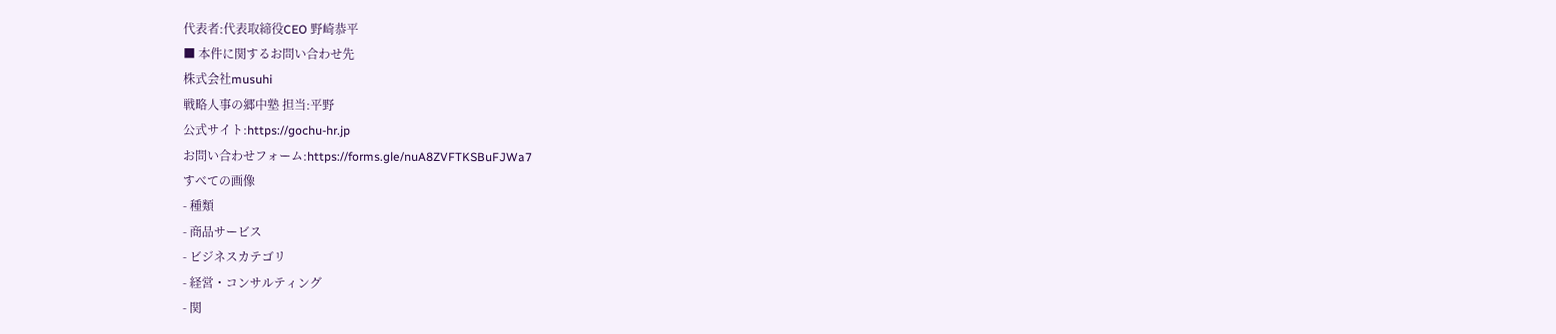代表者:代表取締役CEO 野崎恭平
■ 本件に関するお問い合わせ先
株式会社musuhi
戦略人事の郷中塾 担当:平野
公式サイト:https://gochu-hr.jp
お問い合わせフォーム:https://forms.gle/nuA8ZVFTKSBuFJWa7
すべての画像
- 種類
- 商品サービス
- ビジネスカテゴリ
- 経営・コンサルティング
- 関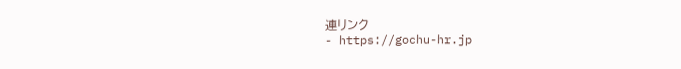連リンク
- https://gochu-hr.jp